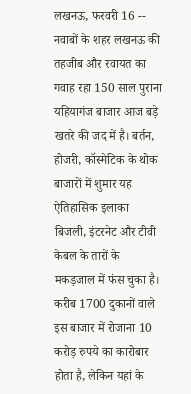लखनऊ, फरवरी 16 -- नवाबों के शहर लखनऊ की तहजीब और रवायत का गवाह रहा 150 साल पुराना यहियागंज बाजार आज बड़े खतरे की जद में है। बर्तन, होजरी, कॉस्मेटिक के थोक बाजारों में शुमार यह ऐतिहासिक इलाका बिजली, इंटरनेट और टीवी केबल के तारों के मकड़जाल में फंस चुका है। करीब 1700 दुकानों वाले इस बाजार में रोजाना 10 करोड़ रुपये का कारोबार होता है, लेकिन यहां के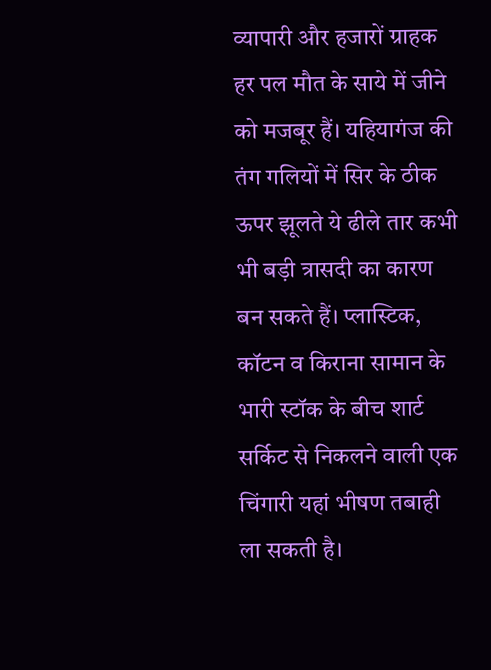व्यापारी और हजारों ग्राहक हर पल मौत के साये में जीने को मजबूर हैं। यहियागंज की तंग गलियों में सिर के ठीक ऊपर झूलते ये ढीले तार कभी भी बड़ी त्रासदी का कारण बन सकते हैं। प्लास्टिक, कॉटन व किराना सामान के भारी स्टॉक के बीच शार्ट सर्किट से निकलने वाली एक चिंगारी यहां भीषण तबाही ला सकती है।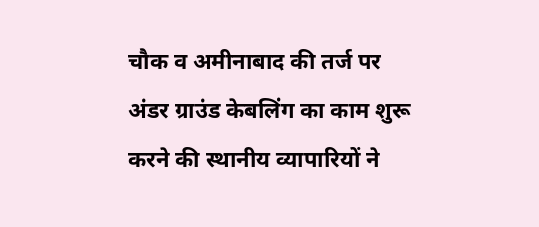चौक व अमीनाबाद की तर्ज पर अंडर ग्राउंड केबलिंग का काम शुरू करने की स्थानीय व्यापारियों ने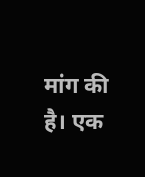मांग की है। एक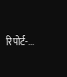रिपोर्ट-...